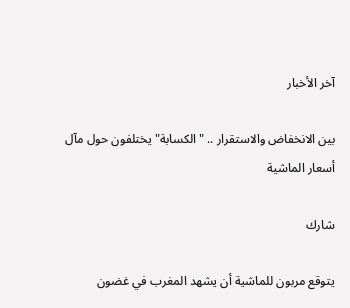آخر الأخبار

بين الانخفاض والاستقرار .. "الكسابة" يختلفون حول مآل أسعار الماشية

شارك

يتوقع مربون للماشية أن يشهد المغرب في غضون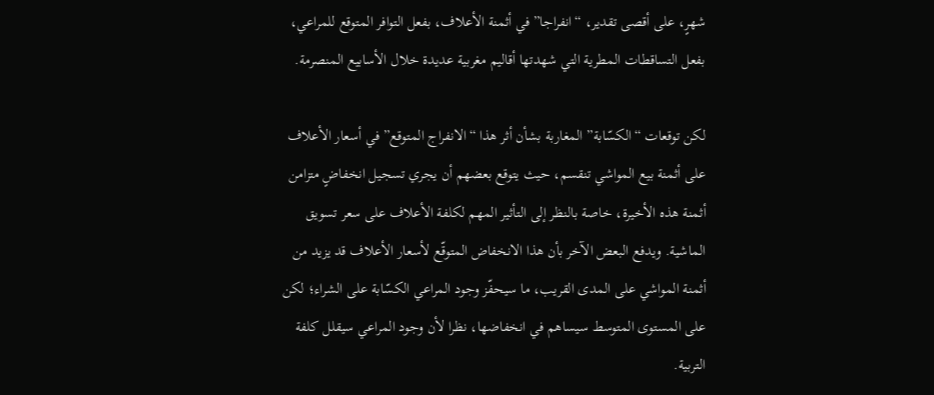شهرٍ، على أقصى تقدير، “انفراجا” في أثمنة الأعلاف، بفعل التوافر المتوقع للمراعي، بفعل التساقطات المطرية التي شهدتها أقاليم مغربية عديدة خلال الأسابيع المنصرمة.

لكن توقعات “الكسّابة” المغاربة بشأن أثر هذا “الانفراج المتوقع” في أسعار الأعلاف على أثمنة بيع المواشي تنقسم، حيث يتوقع بعضهم أن يجري تسجيل انخفاضٍ متزامن أثمنة هذه الأخيرة، خاصة بالنظر إلى التأثير المهم لكلفة الأعلاف على سعر تسويق الماشية. ويدفع البعض الآخر بأن هذا الانخفاض المتوقّع لأسعار الأعلاف قد يزيد من أثمنة المواشي على المدى القريب، ما سيحفّز وجود المراعي الكسّابة على الشراء؛ لكن على المستوى المتوسط سيساهم في انخفاضها، نظرا لأن وجود المراعي سيقلل كلفة التربية.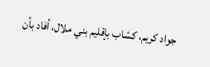جواد كريم، كسّاب بإقليم بني ملال، أفاد بأن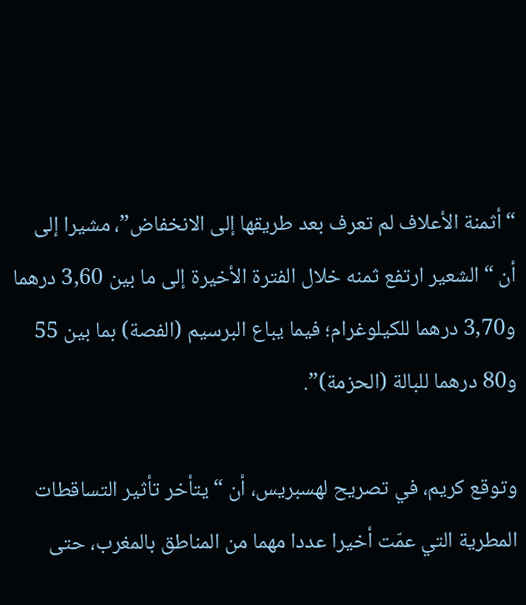“أثمنة الأعلاف لم تعرف بعد طريقها إلى الانخفاض”، مشيرا إلى أن “الشعير ارتفع ثمنه خلال الفترة الأخيرة إلى ما بين 3,60 درهما و3,70 درهما للكيلوغرام؛ فيما يباع البرسيم (الفصة) بما بين 55 و80 درهما للبالة (الحزمة)”.

وتوقع كريم، في تصريح لهسبريس، أن “يتأخر تأثير التساقطات المطرية التي عمّت أخيرا عددا مهما من المناطق بالمغرب، حتى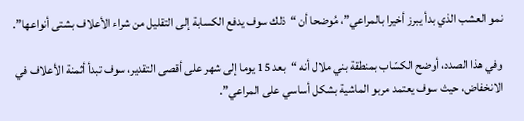نمو العشب الذي بدأ يبرز أخيرا بالمراعي”، مُوضحا أن “ذلك سوف يدفع الكسابة إلى التقليل من شراء الأعلاف بشتى أنواعها”.

وفي هذا الصدد، أوضح الكسّاب بمنطقة بني ملال أنه “بعد 15 يوما إلى شهر على أقصى التقدير، سوف تبدأ أثمنة الأعلاف في الانخفاض، حيث سوف يعتمد مربو الماشية بشكل أساسي على المراعي”.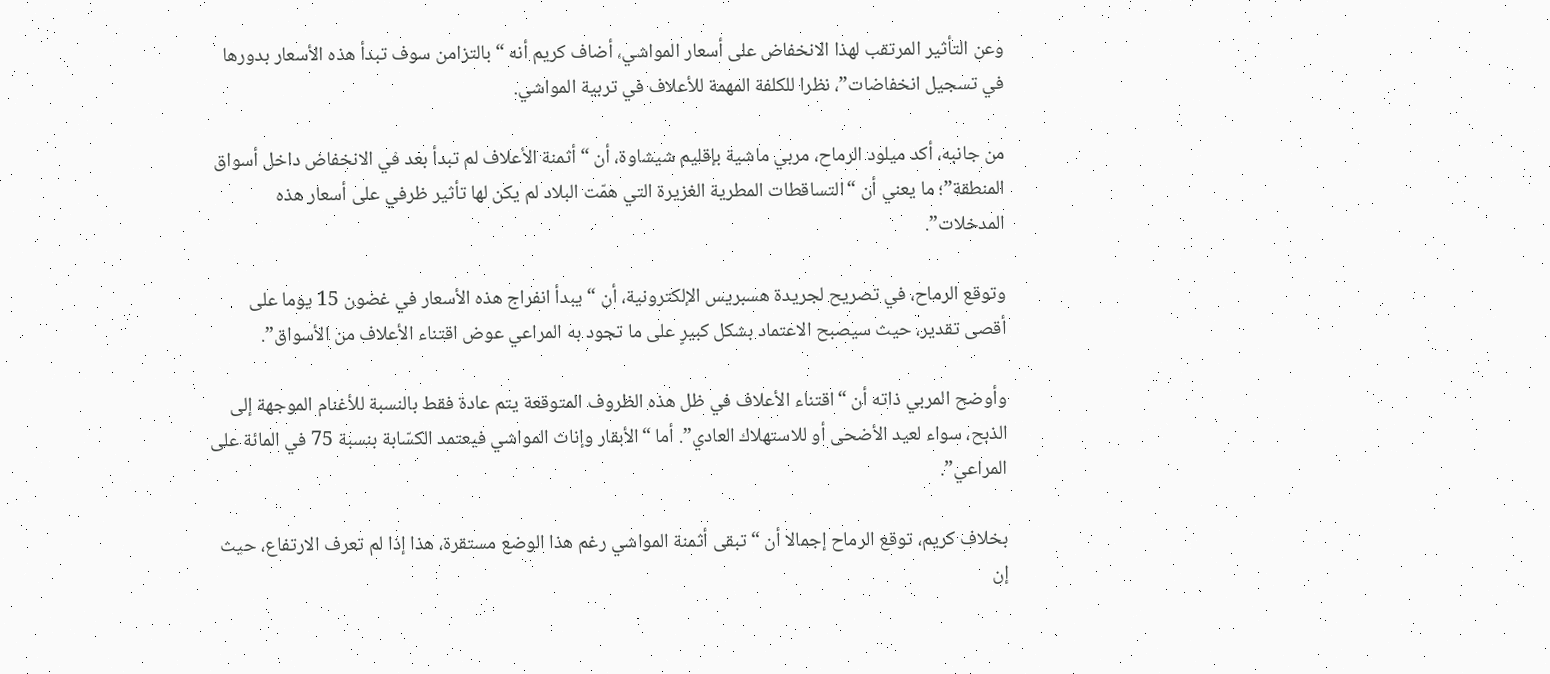وعن التأثير المرتقب لهذا الانخفاض على أسعار المواشي، أضاف كريم أنه “بالتزامن سوف تبدأ هذه الأسعار بدورها في تسجيل انخفاضات”، نظرا للكلفة المهمة للأعلاف في تربية المواشي.

من جانبه، أكد ميلود الرماح، مربي ماشية بإقليم شيشاوة، أن “أثمنة الأعلاف لم تبدأ بعد في الانخفاض داخل أسواق المنطقة”؛ ما يعني أن “التساقطات المطرية الغزيرة التي همّت البلاد لم يكن لها تأثير ظرفي على أسعار هذه المدخلات”.

وتوقع الرماح، في تصريح لجريدة هسبريس الإلكترونية، أن “يبدأ انفراج هذه الأسعار في غضون 15 يوما على أقصى تقدير، حيث سيصبح الاعتماد بشكل كبيرٍ على ما تجود به المراعي عوض اقتناء الأعلاف من الأسواق”.

وأوضح المربي ذاته أن “اقتناء الأعلاف في ظل هذه الظروف المتوقعة يتم عادة فقط بالنسبة للأغنام الموجهة إلى الذبح، سواء لعيد الأضحى أو للاستهلاك العادي”. أما “الأبقار وإناث المواشي فيعتمد الكسّابة بنسبة 75 في المائة على المراعي”.

بخلاف كريم، توقع الرماح إجمالا أن “تبقى أثمنة المواشي رغم هذا الوضع مستقرة، هذا إذا لم تعرف الارتفاع، حيث إن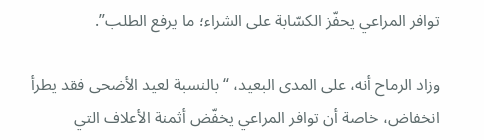توافر المراعي يحفّز الكسّابة على الشراء؛ ما يرفع الطلب”.

وزاد الرماح أنه، على المدى البعيد، “بالنسبة لعيد الأضحى فقد يطرأ انخفاض، خاصة أن توافر المراعي يخفّض أثمنة الأعلاف التي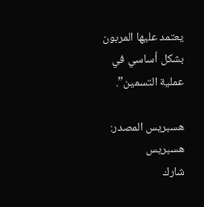يعتمد عليها المربون بشكل أساسي في عملية التسمين”.

هسبريس المصدر: هسبريس
شارك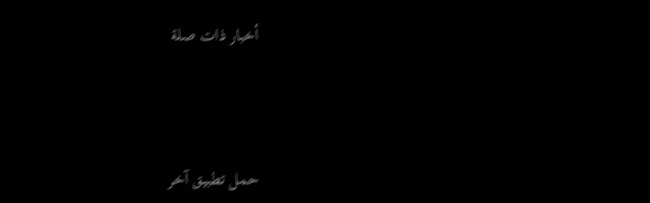أخبار ذات صلة



حمل تطبيق آخر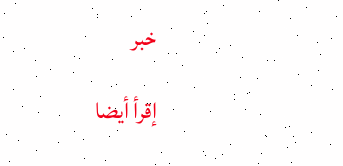خبر

إقرأ أيضا